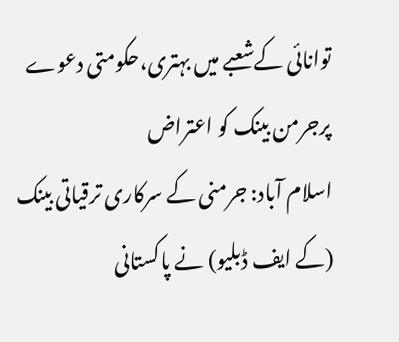توانائی کےشعبے میں بہتری،حکومتی دعوے پرجرمن بینک کو اعتراض
اسلام آباد: جرمنی کے سرکاری ترقیاتی بینک (کے ایف ڈبلیو) نے پاکستانی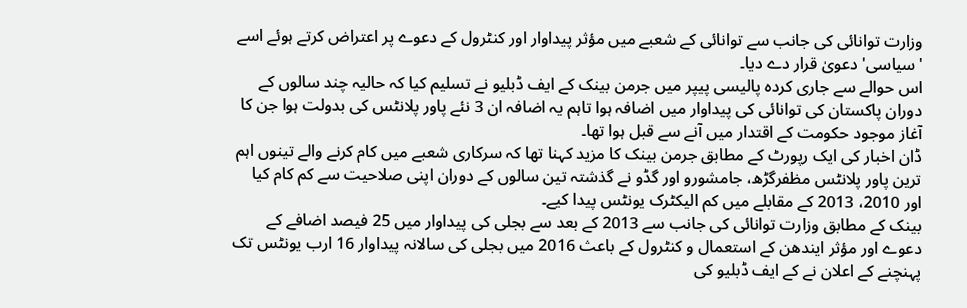وزارت توانائی کی جانب سے توانائی کے شعبے میں مؤثر پیداوار اور کنٹرول کے دعوے پر اعتراض کرتے ہوئے اسے 'سیاسی' دعویٰ قرار دے دیا۔
اس حوالے سے جاری کردہ پالیسی پیپر میں جرمن بینک کے ایف ڈبلیو نے تسلیم کیا کہ حالیہ چند سالوں کے دوران پاکستان کی توانائی کی پیداوار میں اضافہ ہوا تاہم یہ اضافہ ان 3 نئے پاور پلانٹس کی بدولت ہوا جن کا آغاز موجود حکومت کے اقتدار میں آنے سے قبل ہوا تھا۔
ڈان اخبار کی ایک رپورٹ کے مطابق جرمن بینک کا مزید کہنا تھا کہ سرکاری شعبے میں کام کرنے والے تینوں اہم ترین پاور پلانٹس مظفرگڑھ، جامشورو اور گڈو نے گذشتہ تین سالوں کے دوران اپنی صلاحیت سے کم کام کیا اور 2010، 2013 کے مقابلے میں کم الیکٹرک یونٹس پیدا کیے۔
بینک کے مطابق وزارت توانائی کی جانب سے 2013 کے بعد سے بجلی کی پیداوار میں 25 فیصد اضافے کے دعوے اور مؤثر ایندھن کے استعمال و کنٹرول کے باعث 2016 میں بجلی کی سالانہ پیداوار 16 ارب یونٹس تک پہنچنے کے اعلان نے کے ایف ڈبلیو کی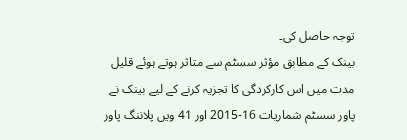توجہ حاصل کی۔
بینک کے مطابق مؤثر سسٹم سے متاثر ہوتے ہوئے قلیل مدت میں اس کارکردگی کا تجزیہ کرنے کے لیے بینک نے پاور سسٹم شماریات 16-2015 اور 41 ویں پلاننگ پاور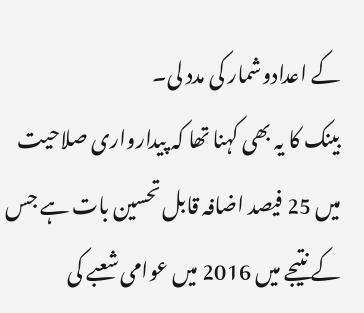کے اعدادوشمار کی مدد لی۔
بینک کا یہ بھی کہنا تھا کہ پیدارواری صلاحیت میں 25 فیصد اضافہ قابل تحسین بات ہے جس کے نتیجے میں 2016 میں عوامی شعبے کی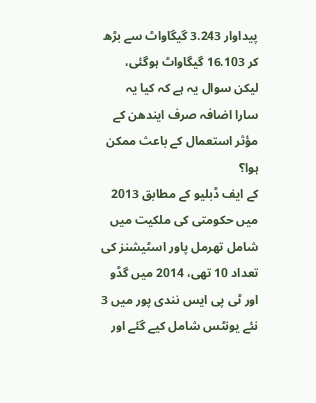پیداوار 3.243 گیگاواٹ سے بڑھ کر 16.103 گیگاواٹ ہوگئی، لیکن سوال یہ ہے کہ کیا یہ سارا اضافہ صرف ایندھن کے مؤثر استعمال کے باعث ممکن ہوا؟
کے ایف ڈبلیو کے مطابق 2013 میں حکومتی کی ملکیت میں شامل تھرمل پاور اسٹیشنز کی تعداد 10 تھی، 2014 میں گڈو اور ٹی پی ایس نندی پور میں 3 نئے یونٹس شامل کیے گئے اور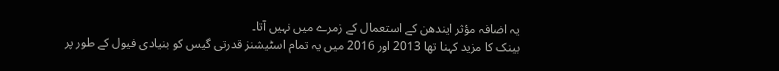یہ اضافہ مؤثر ایندھن کے استعمال کے زمرے میں نہیں آتا۔
بینک کا مزید کہنا تھا 2013 اور 2016 میں یہ تمام اسٹیشنز قدرتی گیس کو بنیادی فیول کے طور پر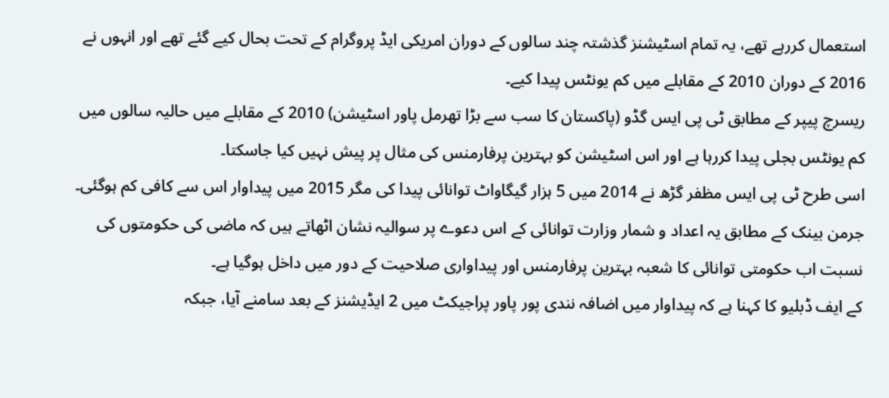استعمال کررہے تھے، یہ تمام اسٹیشنز گذشتہ چند سالوں کے دوران امریکی ایڈ پروگرام کے تحت بحال کیے گئے تھے اور انہوں نے 2016 کے دوران 2010 کے مقابلے میں کم یونٹس پیدا کیے۔
ریسرچ پیپر کے مطابق ٹی پی ایس گڈو (پاکستان کا سب سے بڑا تھرمل پاور اسٹیشن) 2010 کے مقابلے میں حالیہ سالوں میں کم یونٹس بجلی پیدا کررہا ہے اور اس اسٹیشن کو بہترین پرفارمنس کی مثال پر پیش نہیں کیا جاسکتا۔
اسی طرح ٹی پی ایس مظفر گڑھ نے 2014 میں 5 ہزار گیگاواٹ توانائی پیدا کی مگر 2015 میں پیداوار اس سے کافی کم ہوگئی۔
جرمن بینک کے مطابق یہ اعداد و شمار وزارت توانائی کے اس دعوے پر سوالیہ نشان اٹھاتے ہیں کہ ماضی کی حکومتوں کی نسبت اب حکومتی توانائی کا شعبہ بہترین پرفارمنس اور پیداواری صلاحیت کے دور میں داخل ہوگیا ہے۔
کے ایف ڈبلیو کا کہنا ہے کہ پیداوار میں اضافہ نندی پور پاور پراجیکٹ میں 2 ایڈیشنز کے بعد سامنے آیا، جبکہ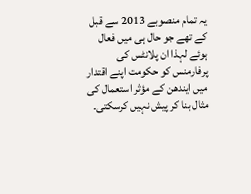یہ تمام منصوبے 2013 سے قبل کے تھے جو حال ہی میں فعال ہوئے لہذا ان پلانٹس کی پرفارمنس کو حکومت اپنے اقتدار میں ایندھن کے مؤثر استعمال کی مثال بنا کر پیش نہیں کرسکتی۔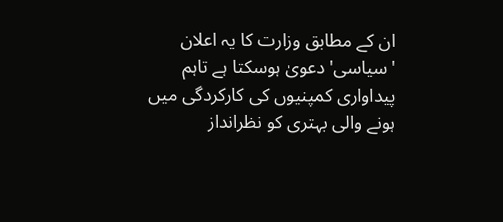ان کے مطابق وزارت کا یہ اعلان 'سیاسی' دعویٰ ہوسکتا ہے تاہم پیداواری کمپنیوں کی کارکردگی میں ہونے والی بہتری کو نظرانداز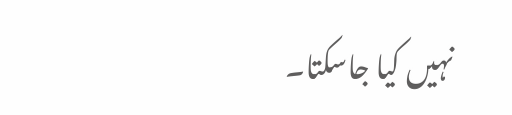نہیں کیا جاسکتا۔